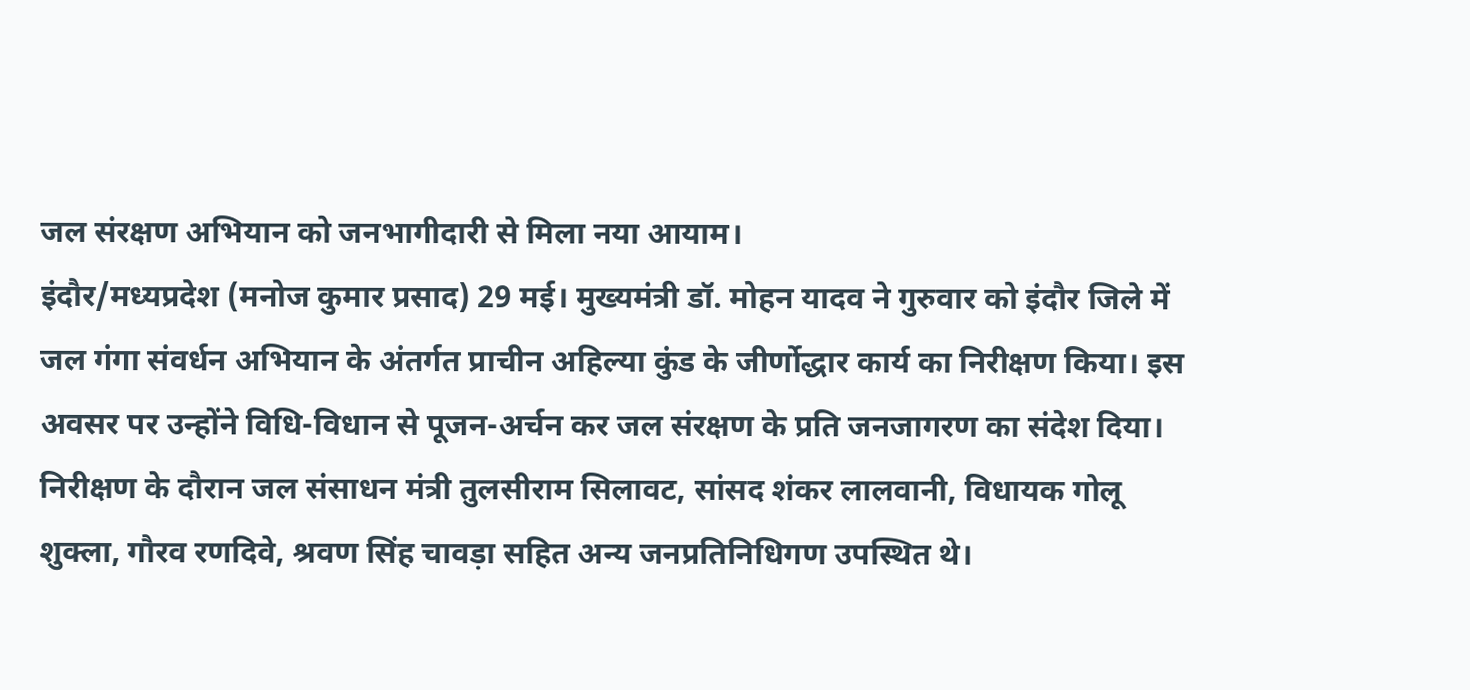जल संरक्षण अभियान को जनभागीदारी से मिला नया आयाम।
इंदौर/मध्यप्रदेश (मनोज कुमार प्रसाद) 29 मई। मुख्यमंत्री डॉ. मोहन यादव ने गुरुवार को इंदौर जिले में जल गंगा संवर्धन अभियान के अंतर्गत प्राचीन अहिल्या कुंड के जीर्णोद्धार कार्य का निरीक्षण किया। इस अवसर पर उन्होंने विधि-विधान से पूजन-अर्चन कर जल संरक्षण के प्रति जनजागरण का संदेश दिया।
निरीक्षण के दौरान जल संसाधन मंत्री तुलसीराम सिलावट, सांसद शंकर लालवानी, विधायक गोलू शुक्ला, गौरव रणदिवे, श्रवण सिंह चावड़ा सहित अन्य जनप्रतिनिधिगण उपस्थित थे।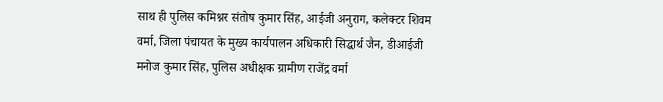साथ ही पुलिस कमिश्नर संतोष कुमार सिंह, आईजी अनुराग, कलेक्टर शिवम वर्मा, जिला पंचायत के मुख्य कार्यपालन अधिकारी सिद्धार्थ जैन, डीआईजी मनोज कुमार सिंह, पुलिस अधीक्षक ग्रामीण राजेंद्र वर्मा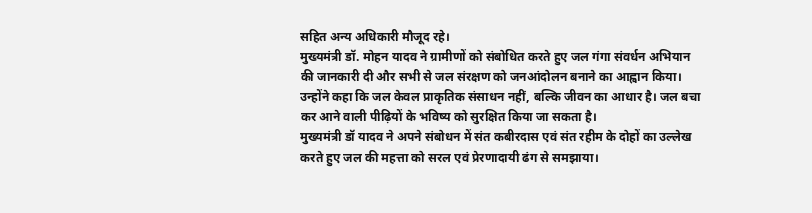सहित अन्य अधिकारी मौजूद रहे।
मुख्यमंत्री डॉ. मोहन यादव ने ग्रामीणों को संबोधित करते हुए जल गंगा संवर्धन अभियान की जानकारी दी और सभी से जल संरक्षण को जनआंदोलन बनाने का आह्वान किया। उन्होंने कहा कि जल केवल प्राकृतिक संसाधन नहीं, बल्कि जीवन का आधार है। जल बचा कर आने वाली पीढ़ियों के भविष्य को सुरक्षित किया जा सकता है।
मुख्यमंत्री डॉ यादव ने अपने संबोधन में संत कबीरदास एवं संत रहीम के दोहों का उल्लेख करते हुए जल की महत्ता को सरल एवं प्रेरणादायी ढंग से समझाया।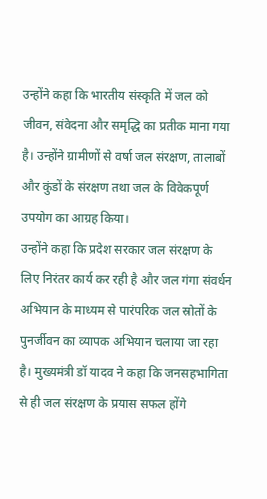उन्होंने कहा कि भारतीय संस्कृति में जल को जीवन, संवेदना और समृद्धि का प्रतीक माना गया है। उन्होंने ग्रामीणों से वर्षा जल संरक्षण, तालाबों और कुंडों के संरक्षण तथा जल के विवेकपूर्ण उपयोग का आग्रह किया।
उन्होंने कहा कि प्रदेश सरकार जल संरक्षण के लिए निरंतर कार्य कर रही है और जल गंगा संवर्धन अभियान के माध्यम से पारंपरिक जल स्रोतों के पुनर्जीवन का व्यापक अभियान चलाया जा रहा है। मुख्यमंत्री डॉ यादव ने कहा कि जनसहभागिता से ही जल संरक्षण के प्रयास सफल होंगे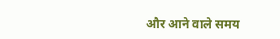और आने वाले समय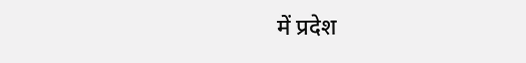में प्रदेश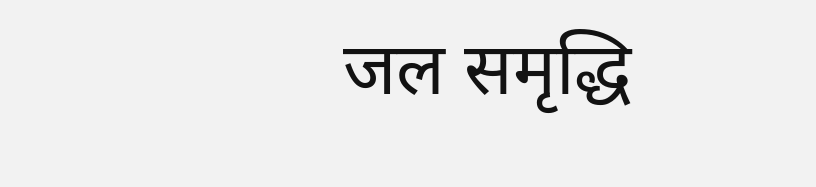जल समृद्धि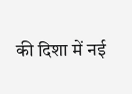की दिशा में नई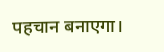पहचान बनाएगा।